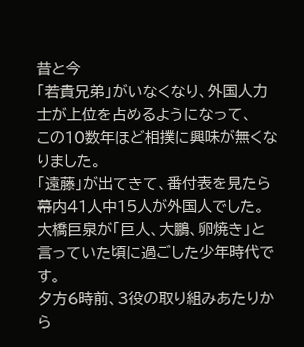昔と今
「若貴兄弟」がいなくなり、外国人力士が上位を占めるようになって、
この10数年ほど相撲に興味が無くなりました。
「遠藤」が出てきて、番付表を見たら幕内41人中15人が外国人でした。
大橋巨泉が「巨人、大鵬、卵焼き」と言っていた頃に過ごした少年時代です。
夕方6時前、3役の取り組みあたりから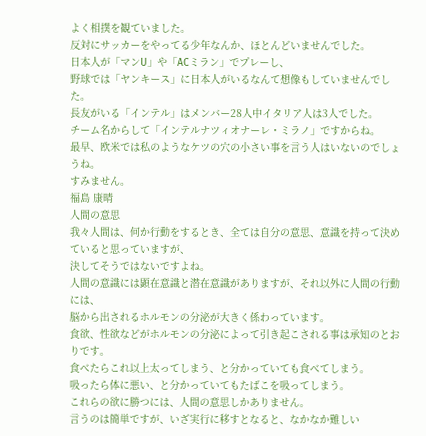よく相撲を観ていました。
反対にサッカーをやってる少年なんか、ほとんどいませんでした。
日本人が「マンU」や「ACミラン」でプレーし、
野球では「ヤンキース」に日本人がいるなんて想像もしていませんでした。
長友がいる「インテル」はメンバー28人中イタリア人は3人でした。
チーム名からして「インテルナツィオナーレ・ミラノ」ですからね。
最早、欧米では私のようなケツの穴の小さい事を言う人はいないのでしょうね。
すみません。
福島 康晴
人間の意思
我々人間は、何か行動をするとき、全ては自分の意思、意識を持って決めていると思っていますが、
決してそうではないですよね。
人間の意識には顕在意識と潜在意識がありますが、それ以外に人間の行動には、
脳から出されるホルモンの分泌が大きく係わっています。
食欲、性欲などがホルモンの分泌によって引き起こされる事は承知のとおりです。
食べたらこれ以上太ってしまう、と分かっていても食べてしまう。
吸ったら体に悪い、と分かっていてもたばこを吸ってしまう。
これらの欲に勝つには、人間の意思しかありません。
言うのは簡単ですが、いざ実行に移すとなると、なかなか難しい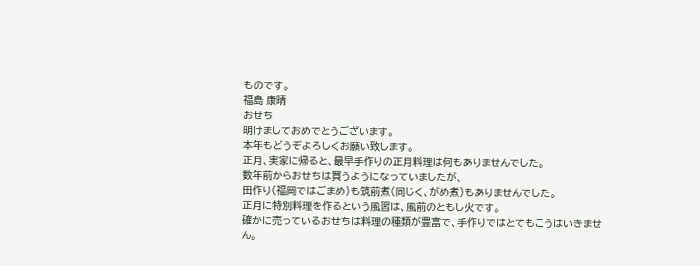ものです。
福島 康晴
おせち
明けましておめでとうございます。
本年もどうぞよろしくお願い致します。
正月、実家に帰ると、最早手作りの正月料理は何もありませんでした。
数年前からおせちは買うようになっていましたが、
田作り(福岡ではごまめ)も筑前煮(同じく、がめ煮)もありませんでした。
正月に特別料理を作るという風習は、風前のともし火です。
確かに売っているおせちは料理の種類が豊富で、手作りではとてもこうはいきません。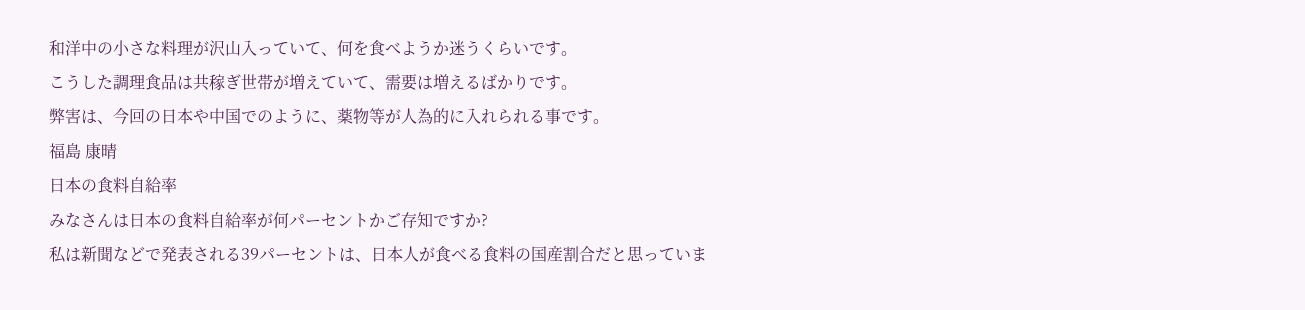和洋中の小さな料理が沢山入っていて、何を食べようか迷うくらいです。
こうした調理食品は共稼ぎ世帯が増えていて、需要は増えるばかりです。
弊害は、今回の日本や中国でのように、薬物等が人為的に入れられる事です。
福島 康晴
日本の食料自給率
みなさんは日本の食料自給率が何パーセントかご存知ですか?
私は新聞などで発表される39パーセントは、日本人が食べる食料の国産割合だと思っていま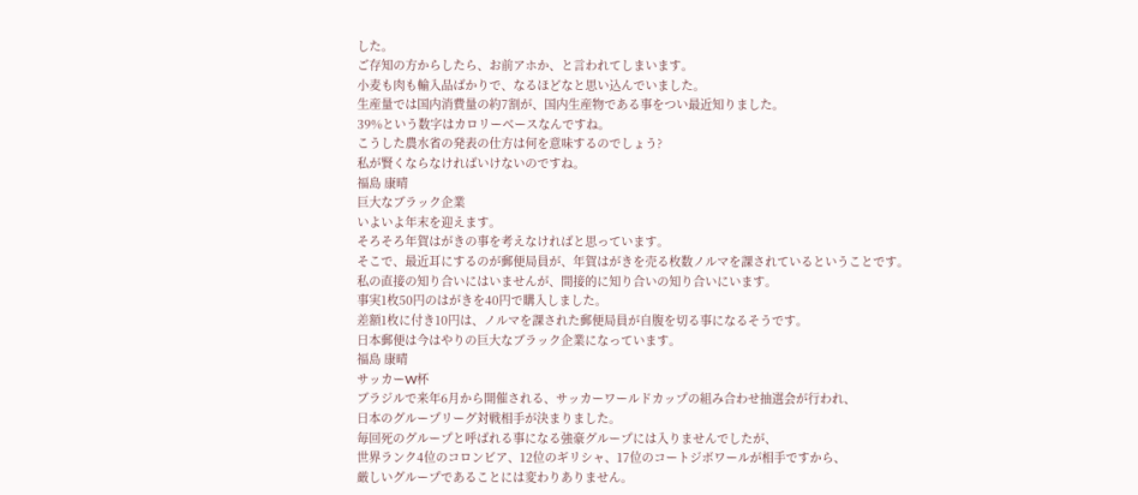した。
ご存知の方からしたら、お前アホか、と言われてしまいます。
小麦も肉も輸入品ばかりで、なるほどなと思い込んでいました。
生産量では国内消費量の約7割が、国内生産物である事をつい最近知りました。
39%という数字はカロリーベースなんですね。
こうした農水省の発表の仕方は何を意味するのでしょう?
私が賢くならなければいけないのですね。
福島 康晴
巨大なブラック企業
いよいよ年末を迎えます。
そろそろ年賀はがきの事を考えなければと思っています。
そこで、最近耳にするのが郵便局員が、年賀はがきを売る枚数ノルマを課されているということです。
私の直接の知り合いにはいませんが、間接的に知り合いの知り合いにいます。
事実1枚50円のはがきを40円で購入しました。
差額1枚に付き10円は、ノルマを課された郵便局員が自腹を切る事になるそうです。
日本郵便は今はやりの巨大なブラック企業になっています。
福島 康晴
サッカーW杯
ブラジルで来年6月から開催される、サッカーワールドカップの組み合わせ抽選会が行われ、
日本のグループリーグ対戦相手が決まりました。
毎回死のグループと呼ばれる事になる強豪グループには入りませんでしたが、
世界ランク4位のコロンビア、12位のギリシャ、17位のコートジボワールが相手ですから、
厳しいグループであることには変わりありません。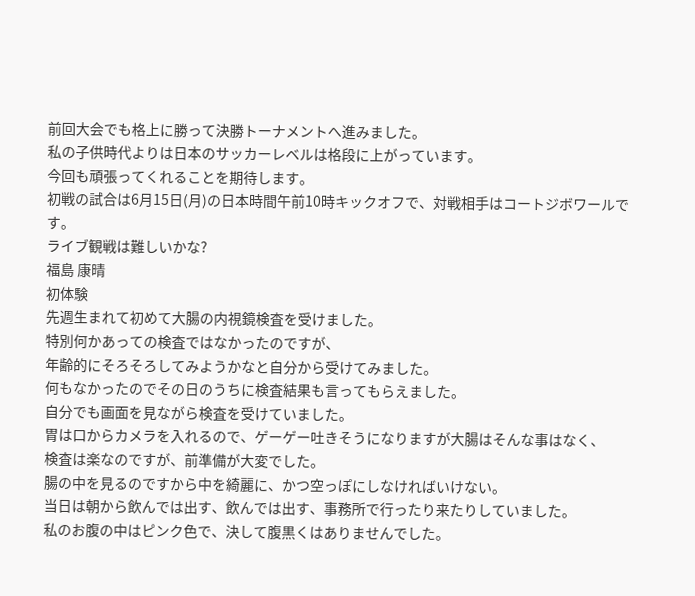前回大会でも格上に勝って決勝トーナメントへ進みました。
私の子供時代よりは日本のサッカーレベルは格段に上がっています。
今回も頑張ってくれることを期待します。
初戦の試合は6月15日(月)の日本時間午前10時キックオフで、対戦相手はコートジボワールです。
ライブ観戦は難しいかな?
福島 康晴
初体験
先週生まれて初めて大腸の内視鏡検査を受けました。
特別何かあっての検査ではなかったのですが、
年齢的にそろそろしてみようかなと自分から受けてみました。
何もなかったのでその日のうちに検査結果も言ってもらえました。
自分でも画面を見ながら検査を受けていました。
胃は口からカメラを入れるので、ゲーゲー吐きそうになりますが大腸はそんな事はなく、
検査は楽なのですが、前準備が大変でした。
腸の中を見るのですから中を綺麗に、かつ空っぽにしなければいけない。
当日は朝から飲んでは出す、飲んでは出す、事務所で行ったり来たりしていました。
私のお腹の中はピンク色で、決して腹黒くはありませんでした。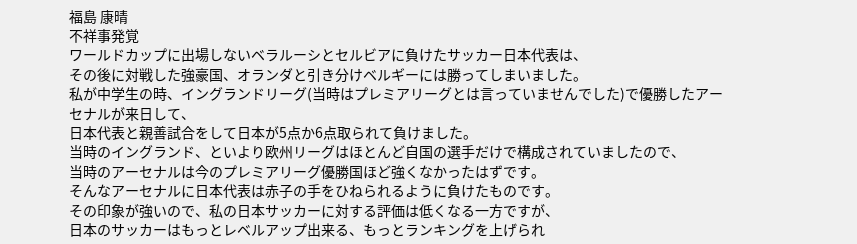福島 康晴
不祥事発覚
ワールドカップに出場しないベラルーシとセルビアに負けたサッカー日本代表は、
その後に対戦した強豪国、オランダと引き分けベルギーには勝ってしまいました。
私が中学生の時、イングランドリーグ(当時はプレミアリーグとは言っていませんでした)で優勝したアーセナルが来日して、
日本代表と親善試合をして日本が5点か6点取られて負けました。
当時のイングランド、といより欧州リーグはほとんど自国の選手だけで構成されていましたので、
当時のアーセナルは今のプレミアリーグ優勝国ほど強くなかったはずです。
そんなアーセナルに日本代表は赤子の手をひねられるように負けたものです。
その印象が強いので、私の日本サッカーに対する評価は低くなる一方ですが、
日本のサッカーはもっとレベルアップ出来る、もっとランキングを上げられ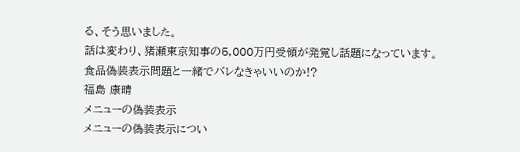る、そう思いました。
話は変わり、猪瀬東京知事の5,000万円受領が発覚し話題になっています。
食品偽装表示問題と一緒でバレなきゃいいのか!?
福島 康晴
メニューの偽装表示
メニューの偽装表示につい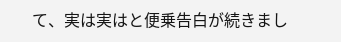て、実は実はと便乗告白が続きまし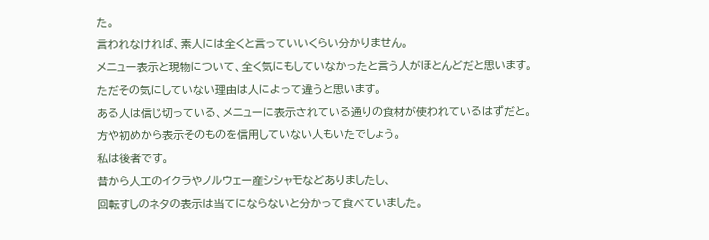た。
言われなければ、素人には全くと言っていいくらい分かりません。
メニュー表示と現物について、全く気にもしていなかったと言う人がほとんどだと思います。
ただその気にしていない理由は人によって違うと思います。
ある人は信じ切っている、メニューに表示されている通りの食材が使われているはずだと。
方や初めから表示そのものを信用していない人もいたでしょう。
私は後者です。
昔から人工のイクラやノルウェー産シシャモなどありましたし、
回転すしのネタの表示は当てにならないと分かって食べていました。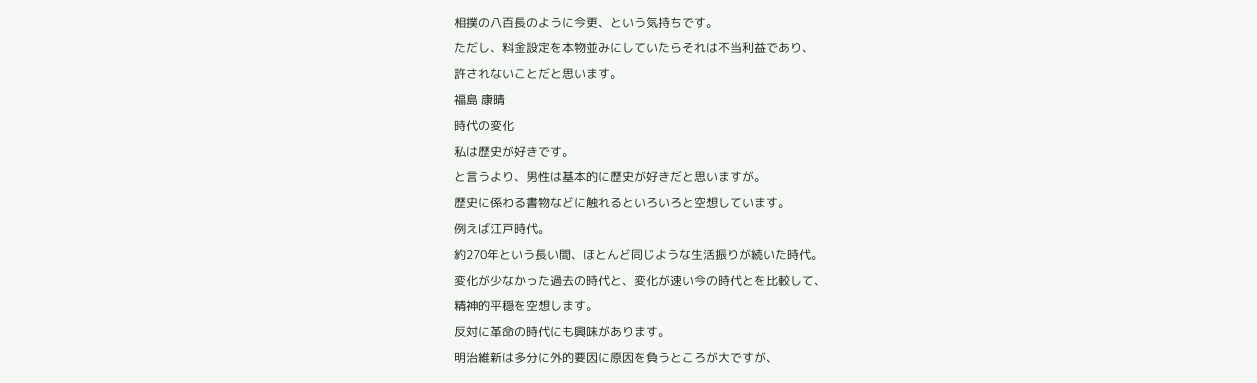相撲の八百長のように今更、という気持ちです。
ただし、料金設定を本物並みにしていたらそれは不当利益であり、
許されないことだと思います。
福島 康晴
時代の変化
私は歴史が好きです。
と言うより、男性は基本的に歴史が好きだと思いますが。
歴史に係わる書物などに触れるといろいろと空想しています。
例えば江戸時代。
約270年という長い間、ほとんど同じような生活振りが続いた時代。
変化が少なかった過去の時代と、変化が速い今の時代とを比較して、
精神的平穏を空想します。
反対に革命の時代にも興味があります。
明治維新は多分に外的要因に原因を負うところが大ですが、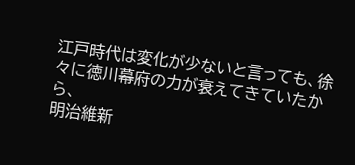江戸時代は変化が少ないと言っても、徐々に徳川幕府の力が衰えてきていたから、
明治維新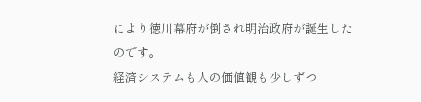により徳川幕府が倒され明治政府が誕生したのです。
経済システムも人の価値観も少しずつ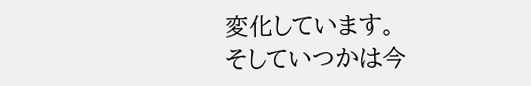変化しています。
そしていつかは今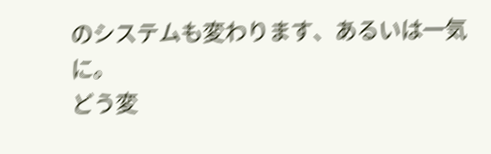のシステムも変わります、あるいは一気に。
どう変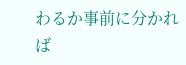わるか事前に分かれば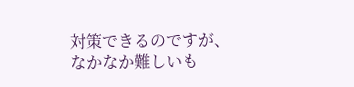対策できるのですが、
なかなか難しいも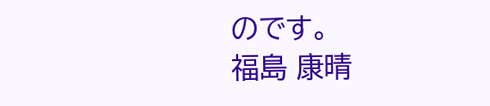のです。
福島 康晴